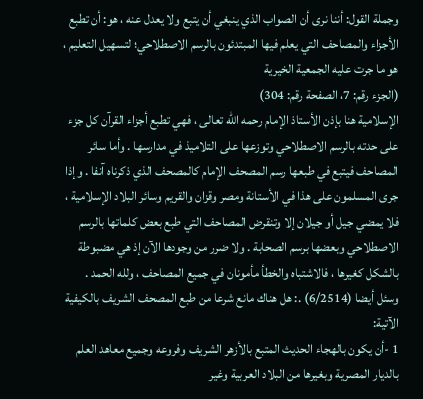وجملة القول: أننا نرى أن الصواب الذي ينبغي أن يتبع ولا يعدل عنه ، هو: أن تطبع الأجزاء والمصاحف التي يعلم فيها المبتدئون بالرسم الاصطلاحي؛ لتسهيل التعليم ، هو ما جرت عليه الجمعية الخيرية
(الجزء رقم: 7، الصفحة رقم: 304)
الإسلامية هنا بإذن الأستاذ الإمام رحمه الله تعالى ، فهي تطبع أجزاء القرآن كل جزء على حدته بالرسم الاصطلاحي وتوزعها على التلاميذ في مدارسها . وأما سائر المصاحف فيتبع في طبعها رسم المصحف الإمام كالمصحف الذي ذكرناه آنفا . وإذا جرى المسلمون على هذا في الأستانة ومصر وقزان والقريم وسائر البلاد الإسلامية ، فلا يمضي جيل أو جيلان إلا وتنقرض المصاحف التي طبع بعض كلماتها بالرسم الاصطلاحي وبعضها برسم الصحابة . ولا ضرر من وجودها الآن إذ هي مضبوطة بالشكل كغيرها ، فالاشتباه والخطأ مأمونان في جميع المصاحف ، ولله الحمد .
وسئل أيضا (6/2514) .: هل هناك مانع شرعا من طبع المصحف الشريف بالكيفية الآتية:
1 -أن يكون بالهجاء الحديث المتبع بالأزهر الشريف وفروعه وجميع معاهد العلم بالديار المصرية وبغيرها من البلاد العربية وغير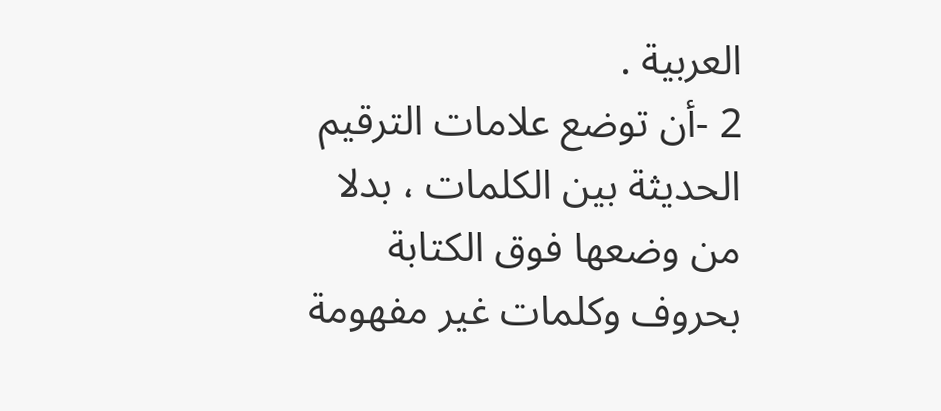العربية .
2 -أن توضع علامات الترقيم الحديثة بين الكلمات ، بدلا من وضعها فوق الكتابة بحروف وكلمات غير مفهومة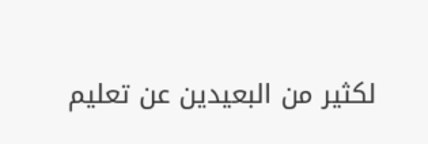لكثير من البعيدين عن تعليم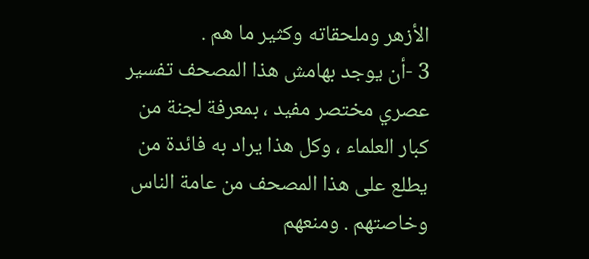الأزهر وملحقاته وكثير ما هم .
3 -أن يوجد بهامش هذا المصحف تفسير عصري مختصر مفيد ، بمعرفة لجنة من كبار العلماء ، وكل هذا يراد به فائدة من يطلع على هذا المصحف من عامة الناس وخاصتهم . ومنعهم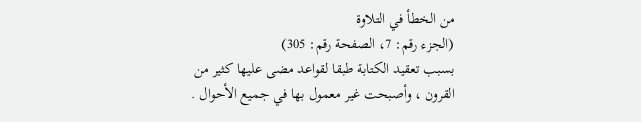من الخطأ في التلاوة
(الجزء رقم: 7، الصفحة رقم: 305)
بسبب تعقيد الكتابة طبقا لقواعد مضى عليها كثير من القرون ، وأصبحت غير معمول بها في جميع الأحوال .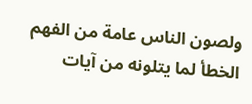ولصون الناس عامة من الفهم الخطأ لما يتلونه من آيات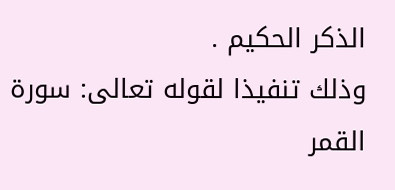الذكر الحكيم .
وذلك تنفيذا لقوله تعالى: سورة القمر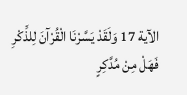الآية 17 وَلَقَدْ يَسَّرْنَا الْقُرْآنَ لِلذِّكْرِ فَهَلْ مِنْ مُدَّكِرٍ